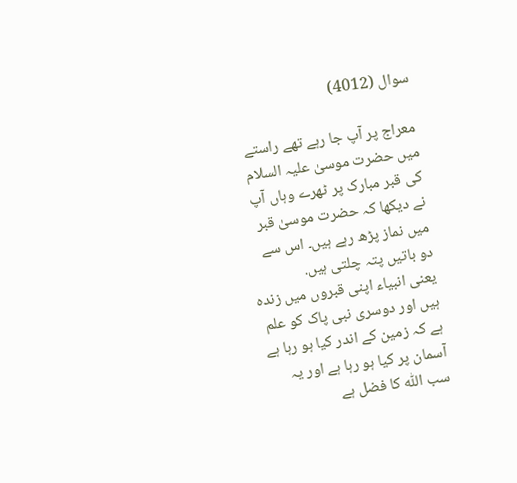سوال (4012)

معراج پر آپ جا رہے تھے راستے میں حضرت موسیٰ علیہ السلام کی قبر مبارک پر ٹھرے وہاں آپ نے دیکھا کہ حضرت موسیٰ قبر میں نماز پڑھ رہے ہیں۔ اس سے دو باتیں پتہ چلتی ہیں.
یعنی انبیاء اپنی قبروں میں زندہ ہیں اور دوسری نبی پاک کو علم ہے کہ زمین کے اندر کیا ہو رہا ہے آسمان پر کیا ہو رہا ہے اور یہ سب اللّٰہ کا فضل ہے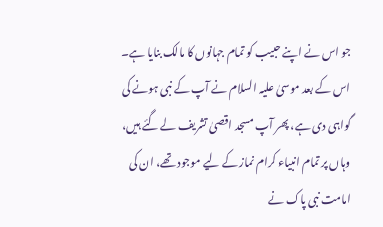جو اس نے اپنے حبیب کو تمام جہانوں کا مالک بنایا ہے۔
اس کے بعد موسیٰ علیہ السلام نے آپ کے نبی ہونے کی گواہی دی ہے، پھر آپ مسجد اقصیٰ تشریف لے گئے ہیں، وہاں پر تمام انبیاء کرام نماز کے لیے موجود تھے، ان کی امامت نبی پاک نے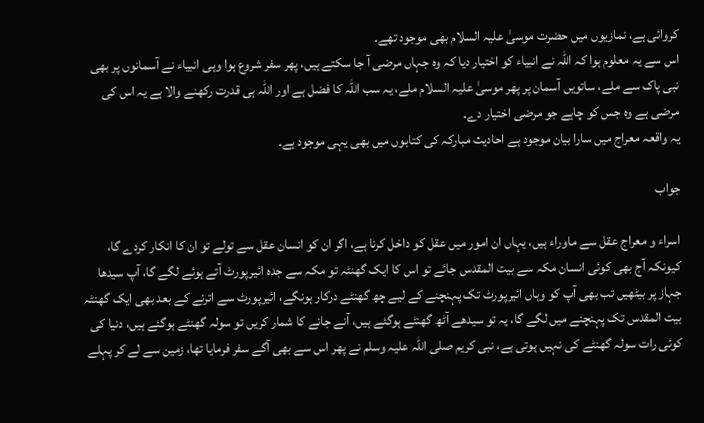کروائی ہے، نمازیوں میں حضرت موسیٰ علیہ السلام بھی موجود تھے۔
اس سے یہ معلوم ہوا کہ اللّٰہ نے انبیاء کو اختیار دیا کہ وہ جہاں مرضی آ جا سکتے ہیں، پھر سفر شروع ہوا وہی انبیاء نے آسمانوں پر بھی نبی پاک سے ملے، ساتویں آسمان پر پھر موسیٰ علیہ السلام ملے، یہ سب اللّٰہ کا فضل ہے اور اللّٰہ ہی قدرت رکھنے والا ہے یہ اس کی مرضی ہے وہ جس کو چاہے جو مرضی اختیار دے۔
یہ واقعہ معراج میں سارا بیان موجود ہے احادیث مبارکہ کی کتابوں میں بھی یہی موجود ہے۔

جواب

اسراء و معراج عقل سے ماوراء ہیں، یہاں ان امور میں عقل کو داخل کرنا ہے، اگر ان کو انسان عقل سے تولے تو ان کا انکار کردے گا، کیونکہ آج بھی کوئی انسان مکہ سے بیت المقدس جائے تو اس کا ایک گھنٹہ تو مکہ سے جدہ ائیرپورٹ آتے ہوئے لگے گا، آپ سیدھا جہاز پر بیٹھیں تب بھی آپ کو وہاں ائیرپورٹ تک پہنچنے کے لیے چھ گھنٹے درکار ہونگے، ائیرپورٹ سے اترنے کے بعد بھی ایک گھنٹہ بیت المقدس تک پہنچنے میں لگے گا، یہ تو سیدھے آٹھ گھنٹے ہوگئے ہیں، آنے جانے کا شمار کریں تو سولہ گھنٹے ہوگئے ہیں، دنیا کی کوئی رات سولہ گھنٹے کی نہیں ہوتی ہے، نبی کریم صلی اللہ علیہ وسلم نے پھر اس سے بھی آگے سفر فرمایا تھا، زمین سے لے کر پہلے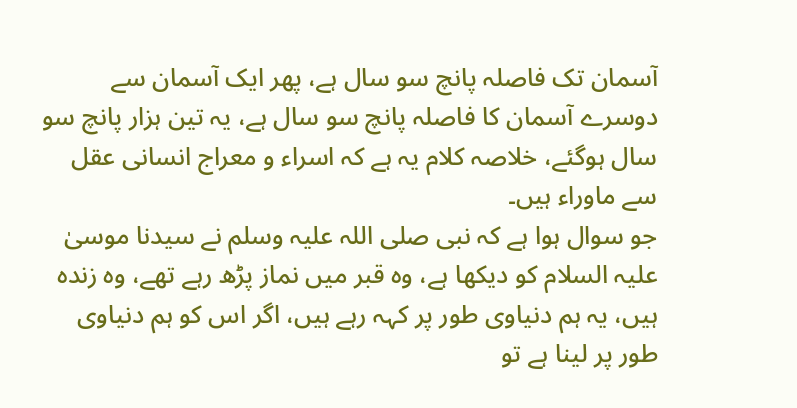آسمان تک فاصلہ پانچ سو سال ہے، پھر ایک آسمان سے دوسرے آسمان کا فاصلہ پانچ سو سال ہے، یہ تین ہزار پانچ سو سال ہوگئے، خلاصہ کلام یہ ہے کہ اسراء و معراج انسانی عقل سے ماوراء ہیں۔
جو سوال ہوا ہے کہ نبی صلی اللہ علیہ وسلم نے سیدنا موسیٰ علیہ السلام کو دیکھا ہے، وہ قبر میں نماز پڑھ رہے تھے، وہ زندہ ہیں، یہ ہم دنیاوی طور پر کہہ رہے ہیں، اگر اس کو ہم دنیاوی طور پر لینا ہے تو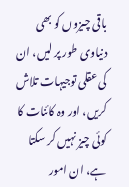باقی چیزوں کو بھی دنیاوی طور پر لیں، ان کی عقلی توجیہات تلاش کریں، اور وہ کائنات کا کوئی چیز نہیں کر سکتا ہے، ان امور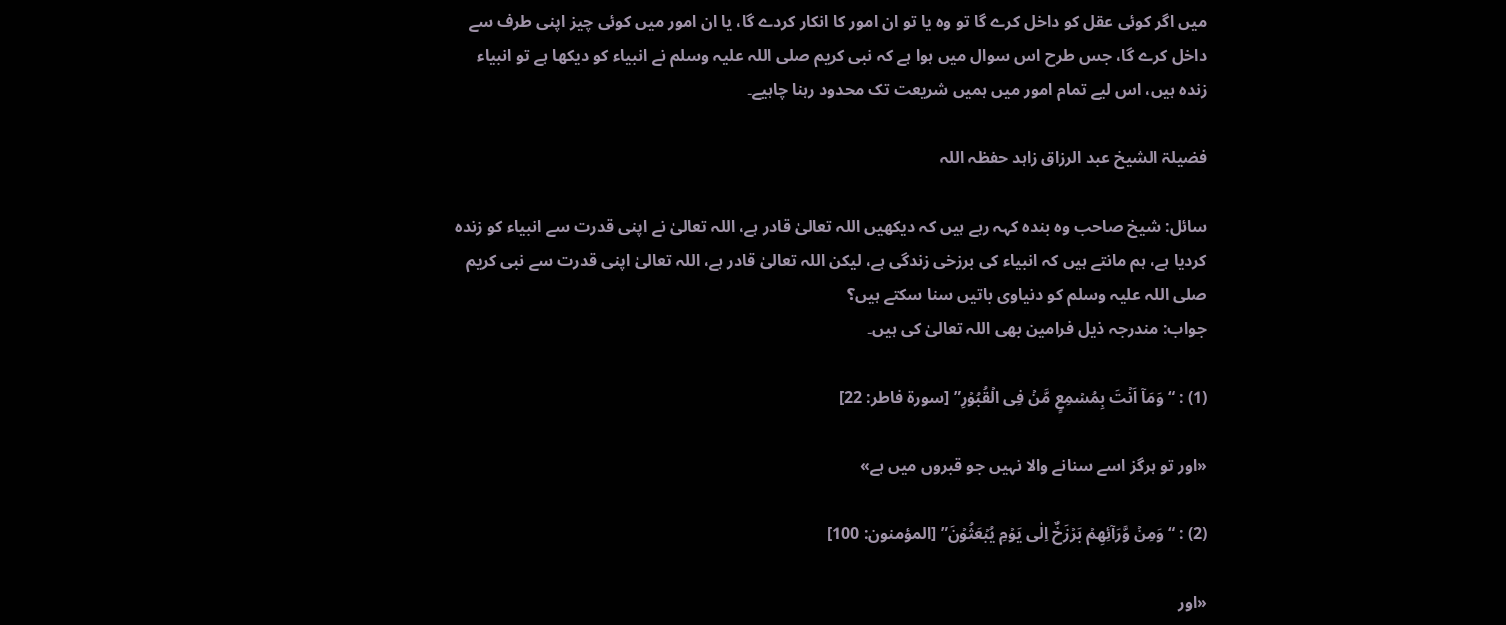میں اگر کوئی عقل کو داخل کرے گا تو وہ یا تو ان امور کا انکار کردے گا، یا ان امور میں کوئی چیز اپنی طرف سے داخل کرے گا، جس طرح اس سوال میں ہوا ہے کہ نبی کریم صلی اللہ علیہ وسلم نے انبیاء کو دیکھا ہے تو انبیاء زندہ ہیں، اس لیے تمام امور میں ہمیں شریعت تک محدود رہنا چاہیے۔

فضیلۃ الشیخ عبد الرزاق زاہد حفظہ اللہ

سائل: شیخ صاحب وہ بندہ کہہ رہے ہیں کہ دیکھیں اللہ تعالیٰ قادر ہے، اللہ تعالیٰ نے اپنی قدرت سے انبیاء کو زندہ کردیا ہے، ہم مانتے ہیں کہ انبیاء کی برزخی زندگی ہے، لیکن اللہ تعالیٰ قادر ہے، اللہ تعالیٰ اپنی قدرت سے نبی کریم صلی اللہ علیہ وسلم کو دنیاوی باتیں سنا سکتے ہیں؟
جواب: مندرجہ ذیل فرامین بھی اللہ تعالیٰ کی ہیں۔

(1) : “وَمَاۤ اَنۡتَ بِمُسۡمِعٍ مَّنۡ فِى الۡقُبُوۡرِ” [سورۃ فاطر: 22]

«اور تو ہرگز اسے سنانے والا نہیں جو قبروں میں ہے»

(2) : “وَمِنۡ وَّرَآئِهِمۡ بَرۡزَخٌ اِلٰى يَوۡمِ يُبۡعَثُوۡنَ” [المؤمنون: 100]

«اور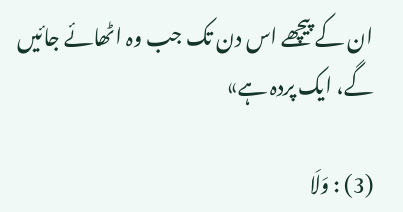ان کے پیچھے اس دن تک جب وہ اٹھائے جائیں گے، ایک پردہ ہے»

(3) : وَلَا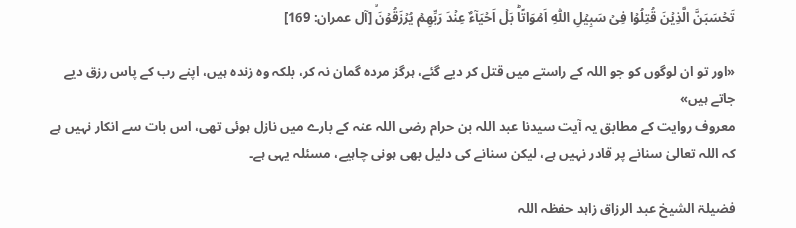تَحۡسَبَنَّ الَّذِيۡنَ قُتِلُوۡا فِىۡ سَبِيۡلِ اللّٰهِ اَمۡوَاتًا‌ؕ بَلۡ اَحۡيَآءٌ عِنۡدَ رَبِّهِمۡ يُرۡزَقُوۡنَۙ [آل عمران: 169]

«اور تو ان لوگوں کو جو اللہ کے راستے میں قتل کر دیے گئے، ہرگز مردہ گمان نہ کر، بلکہ وہ زندہ ہیں، اپنے رب کے پاس رزق دیے جاتے ہیں»
معروف روایت کے مطابق یہ آیت سیدنا عبد اللہ بن حرام رضی اللہ عنہ کے بارے میں نازل ہوئی تھی، اس بات سے انکار نہیں ہے کہ اللہ تعالیٰ سنانے پر قادر نہیں ہے، لیکن سنانے کی دلیل بھی ہونی چاہیے، مسئلہ یہی ہے۔

فضیلۃ الشیخ عبد الرزاق زاہد حفظہ اللہ